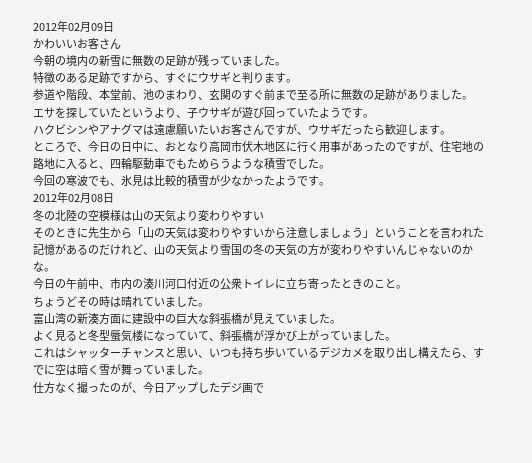2012年02月09日
かわいいお客さん
今朝の境内の新雪に無数の足跡が残っていました。
特徴のある足跡ですから、すぐにウサギと判ります。
参道や階段、本堂前、池のまわり、玄関のすぐ前まで至る所に無数の足跡がありました。
エサを探していたというより、子ウサギが遊び回っていたようです。
ハクビシンやアナグマは遠慮願いたいお客さんですが、ウサギだったら歓迎します。
ところで、今日の日中に、おとなり高岡市伏木地区に行く用事があったのですが、住宅地の路地に入ると、四輪駆動車でもためらうような積雪でした。
今回の寒波でも、氷見は比較的積雪が少なかったようです。
2012年02月08日
冬の北陸の空模様は山の天気より変わりやすい
そのときに先生から「山の天気は変わりやすいから注意しましょう」ということを言われた記憶があるのだけれど、山の天気より雪国の冬の天気の方が変わりやすいんじゃないのかな。
今日の午前中、市内の湊川河口付近の公衆トイレに立ち寄ったときのこと。
ちょうどその時は晴れていました。
富山湾の新湊方面に建設中の巨大な斜張橋が見えていました。
よく見ると冬型蜃気楼になっていて、斜張橋が浮かび上がっていました。
これはシャッターチャンスと思い、いつも持ち歩いているデジカメを取り出し構えたら、すでに空は暗く雪が舞っていました。
仕方なく撮ったのが、今日アップしたデジ画で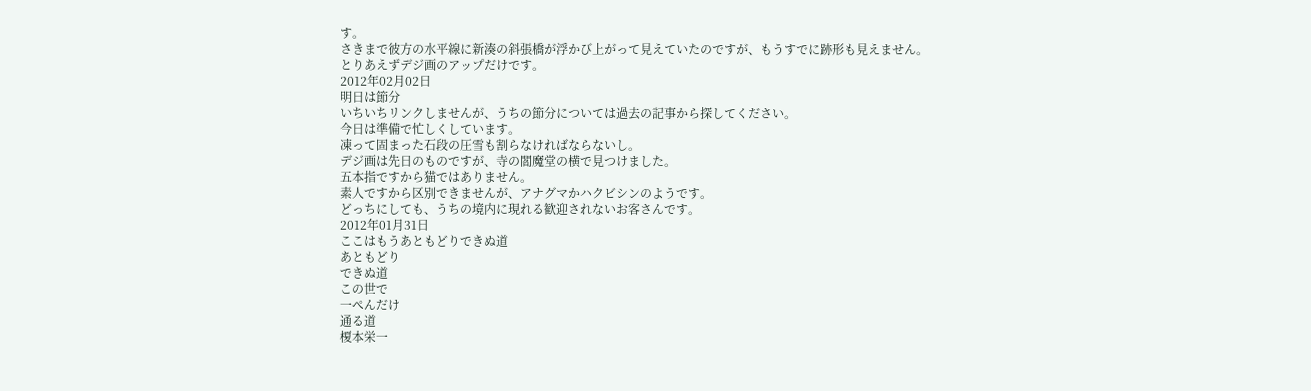す。
さきまで彼方の水平線に新湊の斜張橋が浮かび上がって見えていたのですが、もうすでに跡形も見えません。
とりあえずデジ画のアップだけです。
2012年02月02日
明日は節分
いちいちリンクしませんが、うちの節分については過去の記事から探してください。
今日は準備で忙しくしています。
凍って固まった石段の圧雪も割らなければならないし。
デジ画は先日のものですが、寺の閻魔堂の横で見つけました。
五本指ですから猫ではありません。
素人ですから区別できませんが、アナグマかハクビシンのようです。
どっちにしても、うちの境内に現れる歓迎されないお客さんです。
2012年01月31日
ここはもうあともどりできぬ道
あともどり
できぬ道
この世で
一ぺんだけ
通る道
榎本栄一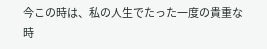今この時は、私の人生でたった一度の貴重な時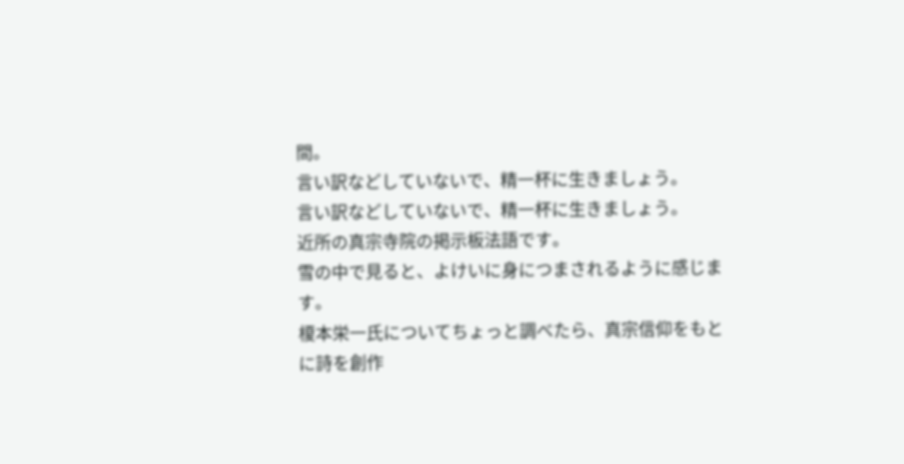間。
言い訳などしていないで、精一杯に生きましょう。
言い訳などしていないで、精一杯に生きましょう。
近所の真宗寺院の掲示板法語です。
雪の中で見ると、よけいに身につまされるように感じます。
榎本栄一氏についてちょっと調べたら、真宗信仰をもとに詩を創作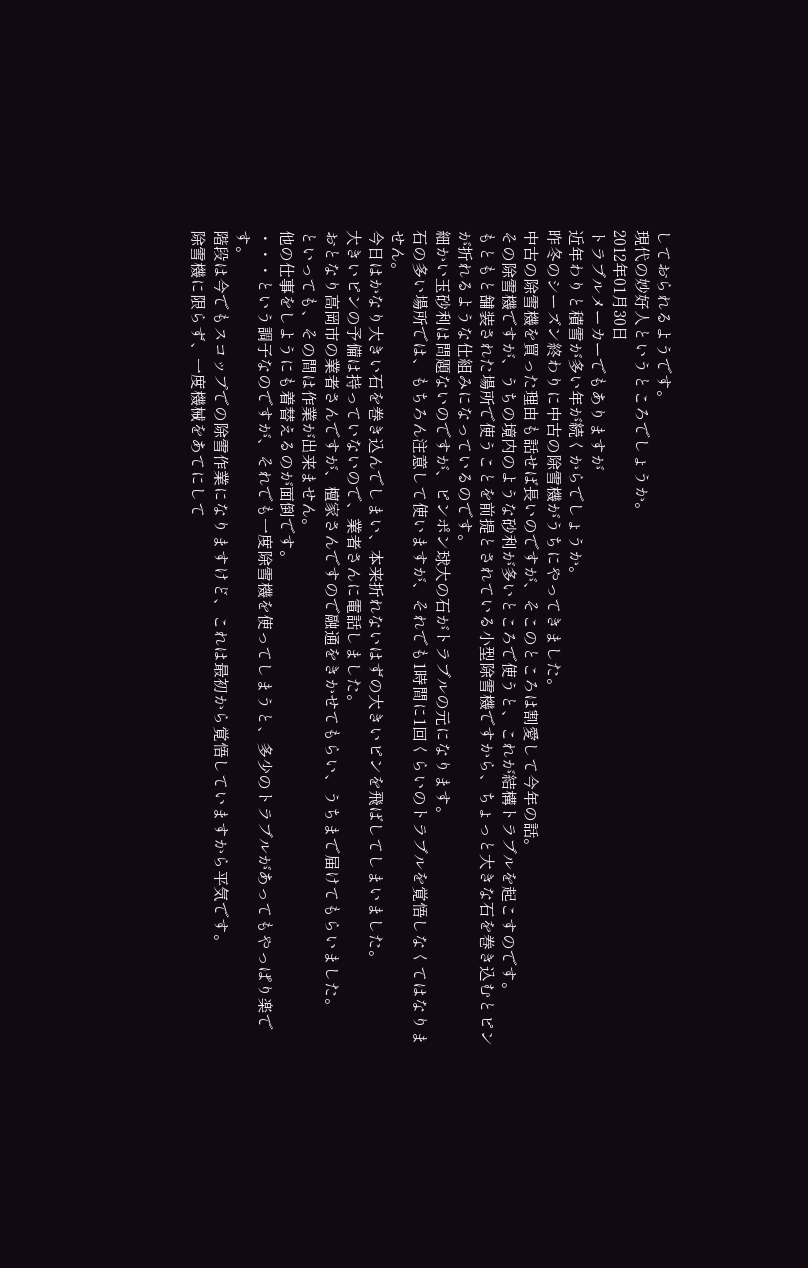しておられるようです。
現代の妙好人というところでしょうか。
2012年01月30日
トラブルメーカーでもありますが
近年わりと積雪が多い年が続くからでしょうか。
昨冬のシーズン終わりに中古の除雪機がうちにやってきました。
中古の除雪機を買った理由も話せば長いのですが、そこのところは割愛して今年の話。
その除雪機ですが、うちの境内のような砂利が多いところで使うと、これが結構トラブルを起こすのです。
もともと舗装された場所で使うことを前提とされている小型除雪機ですから、ちょっと大きな石を巻き込むとピンが折れるような仕組みになっているのです。
細かい玉砂利は問題ないのですが、ピンポン球大の石がトラブルの元になります。
石の多い場所では、もちろん注意して使いますが、それでも1時間に1回くらいのトラブルを覚悟しなくてはなりません。
今日はかなり大きい石を巻き込んでしまい、本来折れないはずの大きいピンを飛ばしてしまいました。
大きいピンの予備は持っていないので、業者さんに電話しました。
おとなり高岡市の業者さんですが、檀家さんですので融通をきかせてもらい、うちまで届けてもらいました。
といっても、その間は作業が出来ません。
他の仕事をしようにも着替えるのが面倒です。
・・・という調子なのですが、それでも一度除雪機を使ってしまうと、多少のトラブルがあってもやっぱり楽です。
階段は今でもスコップでの除雪作業になりますけど、これは最初から覚悟していますから平気です。
除雪機に限らず、一度機械をあてにして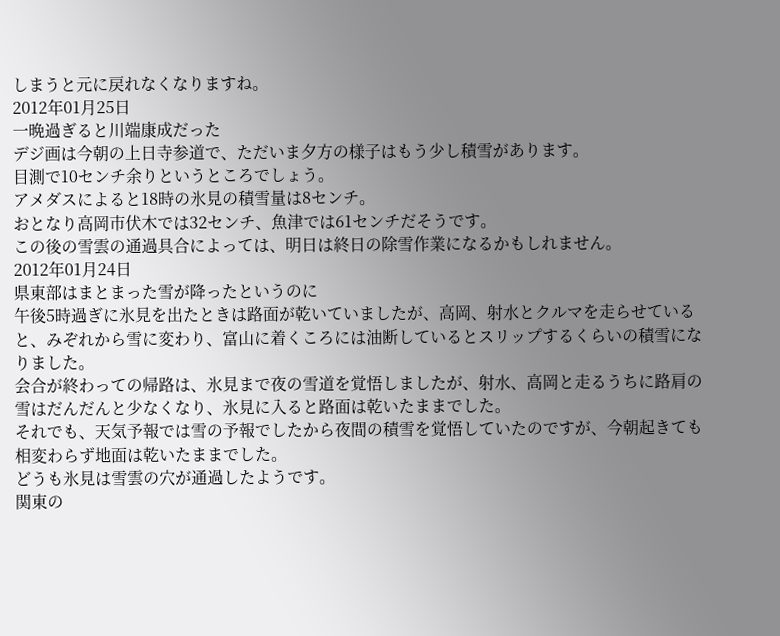しまうと元に戻れなくなりますね。
2012年01月25日
一晩過ぎると川端康成だった
デジ画は今朝の上日寺参道で、ただいま夕方の様子はもう少し積雪があります。
目測で10センチ余りというところでしょう。
アメダスによると18時の氷見の積雪量は8センチ。
おとなり高岡市伏木では32センチ、魚津では61センチだそうです。
この後の雪雲の通過具合によっては、明日は終日の除雪作業になるかもしれません。
2012年01月24日
県東部はまとまった雪が降ったというのに
午後5時過ぎに氷見を出たときは路面が乾いていましたが、高岡、射水とクルマを走らせていると、みぞれから雪に変わり、富山に着くころには油断しているとスリップするくらいの積雪になりました。
会合が終わっての帰路は、氷見まで夜の雪道を覚悟しましたが、射水、高岡と走るうちに路肩の雪はだんだんと少なくなり、氷見に入ると路面は乾いたままでした。
それでも、天気予報では雪の予報でしたから夜間の積雪を覚悟していたのですが、今朝起きても相変わらず地面は乾いたままでした。
どうも氷見は雪雲の穴が通過したようです。
関東の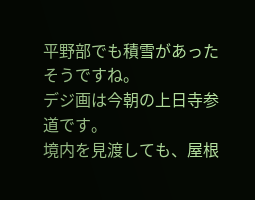平野部でも積雪があったそうですね。
デジ画は今朝の上日寺参道です。
境内を見渡しても、屋根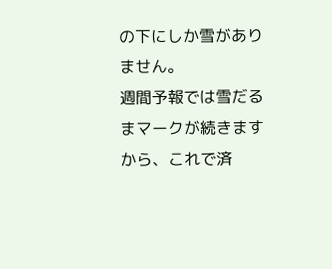の下にしか雪がありません。
週間予報では雪だるまマークが続きますから、これで済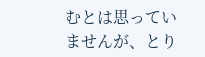むとは思っていませんが、とり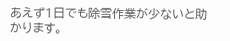あえず1日でも除雪作業が少ないと助かります。